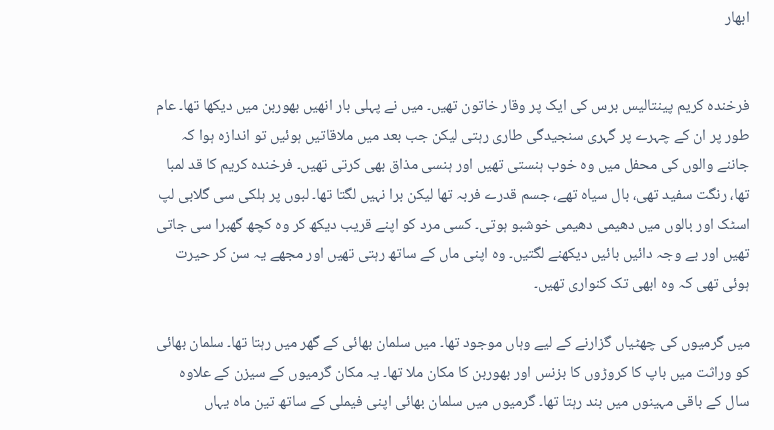ابھار


فرخندہ کریم پینتالیس برس کی ایک پر وقار خاتون تھیں۔ میں نے پہلی بار انھیں بھوربن میں دیکھا تھا۔ عام طور پر ان کے چہرے پر گہری سنجیدگی طاری رہتی لیکن جب بعد میں ملاقاتیں ہوئیں تو اندازہ ہوا کہ جاننے والوں کی محفل میں وہ خوب ہنستی تھیں اور ہنسی مذاق بھی کرتی تھیں۔ فرخندہ کریم کا قد لمبا تھا، رنگت سفید تھی، بال سیاہ تھے، جسم قدرے فربہ تھا لیکن برا نہیں لگتا تھا۔ لبوں پر ہلکی سی گلابی لپ اسٹک اور بالوں میں دھیمی دھیمی خوشبو ہوتی۔ کسی مرد کو اپنے قریب دیکھ کر وہ کچھ گھبرا سی جاتی تھیں اور بے وجہ دائیں بائیں دیکھنے لگتیں۔ وہ اپنی ماں کے ساتھ رہتی تھیں اور مجھے یہ سن کر حیرت ہوئی تھی کہ وہ ابھی تک کنواری تھیں۔

میں گرمیوں کی چھٹیاں گزارنے کے لیے وہاں موجود تھا۔ میں سلمان بھائی کے گھر میں رہتا تھا۔ سلمان بھائی کو وراثت میں باپ کا کروڑوں کا بزنس اور بھوربن کا مکان ملا تھا۔ یہ مکان گرمیوں کے سیزن کے علاوہ سال کے باقی مہینوں میں بند رہتا تھا۔ گرمیوں میں سلمان بھائی اپنی فیملی کے ساتھ تین ماہ یہاں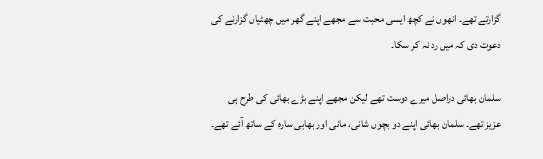گزارتے تھے۔ انھوں نے کچھ ایسی محبت سے مجھے اپنے گھر میں چھٹیاں گزارنے کی دعوت دی کہ میں رد نہ کر سکا۔

سلمان بھائی دراصل میرے دوست تھے لیکن مجھے اپنے بڑے بھائی کی طرح ہی عزیز تھے۔ سلمان بھائی اپنے دو بچوں شانی، مانی اور بھابی سارہ کے ساتھ آئے تھے۔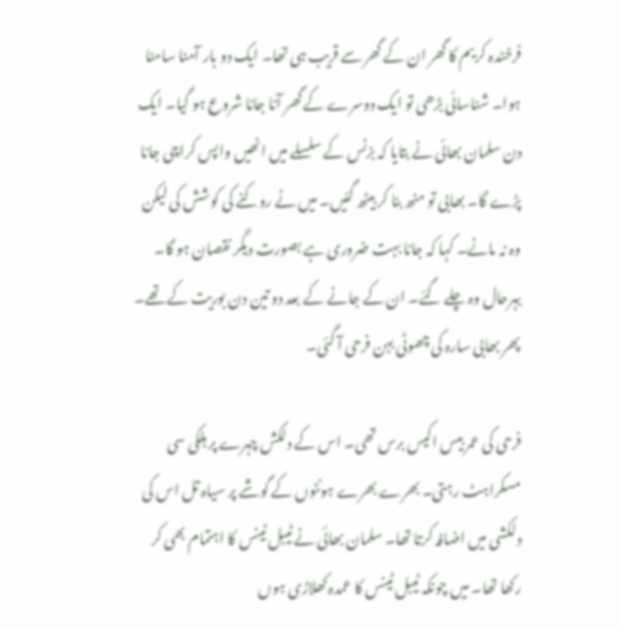فرخندہ کریم کا گھر ان کے گھر سے قریب ہی تھا۔ ایک دو بار آمنا سامنا ہوا۔ شناسائی بڑھی تو ایک دوسرے کے گھر آنا جانا شروع ہو گیا۔ ایک دن سلمان بھائی نے بتایا کہ بزنس کے سلسلے میں انھیں واپس کراچی جانا پڑے گا۔ بھابی تو منھ بنا کر بیٹھ گئیں۔ میں نے روکنے کی کوشش کی لیکن وہ نہ مانے۔ کہا کہ جانا بہت ضروری ہے بصورت دیگر نقصان ہو گا۔ بہرحال وہ چلے گئے۔ ان کے جانے کے بعد دو تین دن بوریت کے تھے۔ پھر بھابی سارہ کی چھوٹی بہن فرحی آ گئی۔

فرحی کی عمر بیس اکیس برس تھی۔ اس کے دلکش چہرے پر ہلکی سی مسکراہٹ رہتی۔ بھرے بھرے ہونٹوں کے گوشے پر سیاہ تل اس کی دلکشی میں اضافہ کرتا تھا۔ سلمان بھائی نے ٹیبل ٹینس کا اہتمام بھی کر رکھا تھا۔ میں چونکہ ٹیبل ٹینس کا عمدہ کھلاڑی ہوں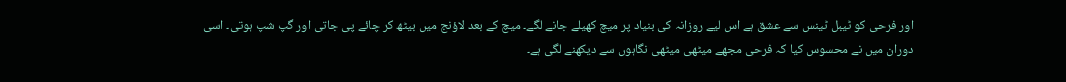اور فرحی کو ٹیبل ٹینس سے عشق ہے اس لیے روزانہ کی بنیاد پر میچ کھیلے جانے لگے۔ میچ کے بعد لاؤنج میں بیٹھ کر چائے پی جاتی اور گپ شپ ہوتی۔ اسی دوران میں نے محسوس کیا کہ فرحی مجھے میٹھی میٹھی نگاہوں سے دیکھنے لگی ہے۔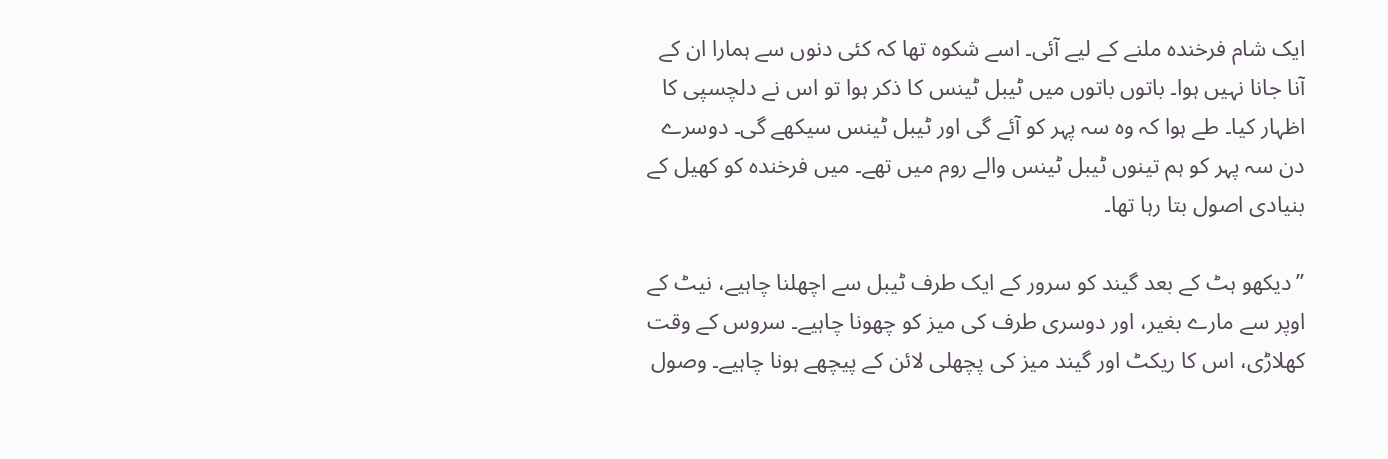ایک شام فرخندہ ملنے کے لیے آئی۔ اسے شکوہ تھا کہ کئی دنوں سے ہمارا ان کے آنا جانا نہیں ہوا۔ باتوں باتوں میں ٹیبل ٹینس کا ذکر ہوا تو اس نے دلچسپی کا اظہار کیا۔ طے ہوا کہ وہ سہ پہر کو آئے گی اور ٹیبل ٹینس سیکھے گی۔ دوسرے دن سہ پہر کو ہم تینوں ٹیبل ٹینس والے روم میں تھے۔ میں فرخندہ کو کھیل کے بنیادی اصول بتا رہا تھا۔

”دیکھو ہٹ کے بعد گیند کو سرور کے ایک طرف ٹیبل سے اچھلنا چاہیے، نیٹ کے اوپر سے مارے بغیر، اور دوسری طرف کی میز کو چھونا چاہیے۔ سروس کے وقت کھلاڑی، اس کا ریکٹ اور گیند میز کی پچھلی لائن کے پیچھے ہونا چاہیے۔ وصول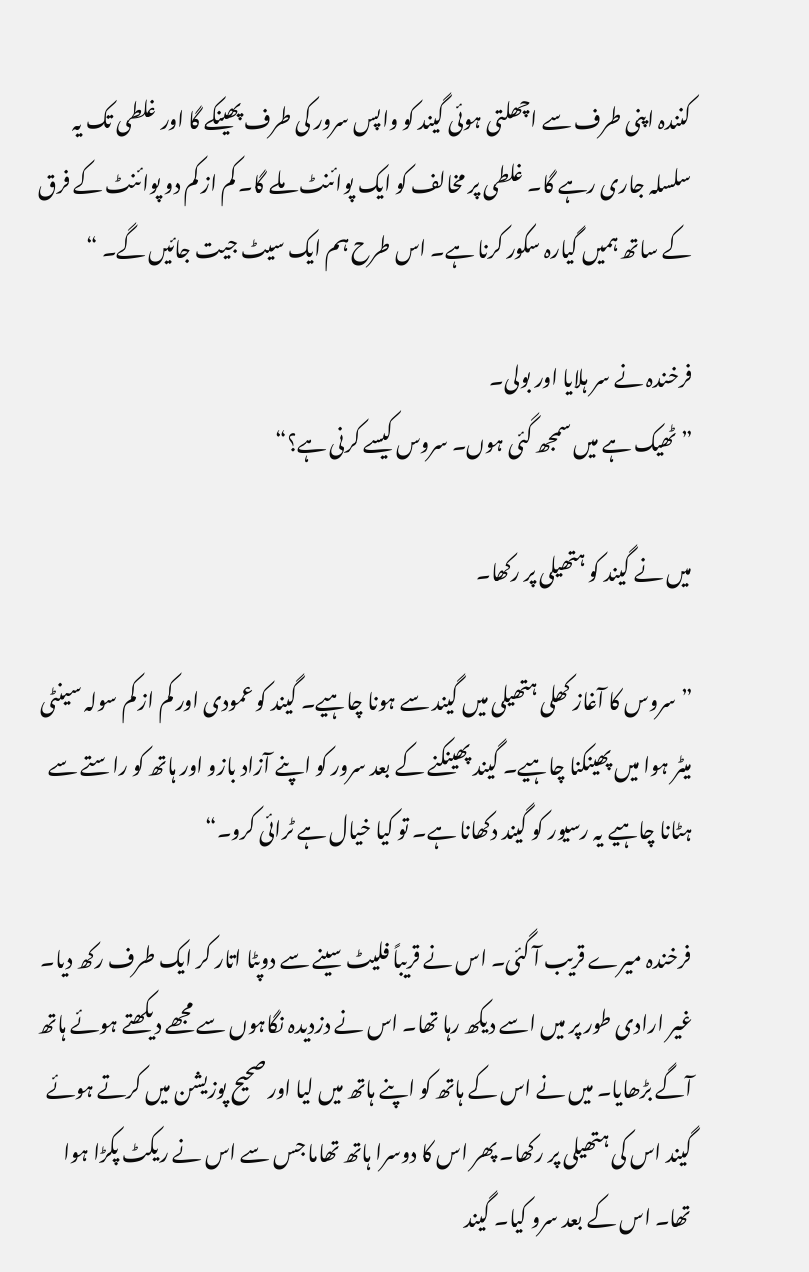کنندہ اپنی طرف سے اچھلتی ہوئی گیند کو واپس سرور کی طرف پھینکے گا اور غلطی تک یہ سلسلہ جاری رہے گا۔ غلطی پر مخالف کو ایک پوائنٹ ملے گا۔ کم از کم دو پوائنٹ کے فرق کے ساتھ ہمیں گیارہ سکور کرنا ہے۔ اس طرح ہم ایک سیٹ جیت جائیں گے۔ “

فرخندہ نے سر ہلایا اور بولی۔
”ٹھیک ہے میں سمجھ گئی ہوں۔ سروس کیسے کرنی ہے؟“

میں نے گیند کو ہتھیلی پر رکھا۔

”سروس کا آغاز کھلی ہتھیلی میں گیند سے ہونا چاہیے۔ گیند کو عمودی اور کم از کم سولہ سینٹی میٹر ہوا میں پھینکنا چاہیے۔ گیند پھینکنے کے بعد سرور کو اپنے آزاد بازو اور ہاتھ کو راستے سے ہٹانا چاہیے یہ رسیور کو گیند دکھانا ہے۔ تو کیا خیال ہے ٹرائی کرو۔“

فرخندہ میرے قریب آ گئی۔ اس نے قریباً فلیٹ سینے سے دوپٹا اتار کر ایک طرف رکھ دیا۔ غیر ارادی طور پر میں اسے دیکھ رہا تھا۔ اس نے دزدیدہ نگاہوں سے مجھے دیکھتے ہوئے ہاتھ آگے بڑھایا۔ میں نے اس کے ہاتھ کو اپنے ہاتھ میں لیا اور صحیح پوزیشن میں کرتے ہوئے گیند اس کی ہتھیلی پر رکھا۔ پھر اس کا دوسرا ہاتھ تھاما جس سے اس نے ریکٹ پکڑا ہوا تھا۔ اس کے بعد سرو کیا۔ گیند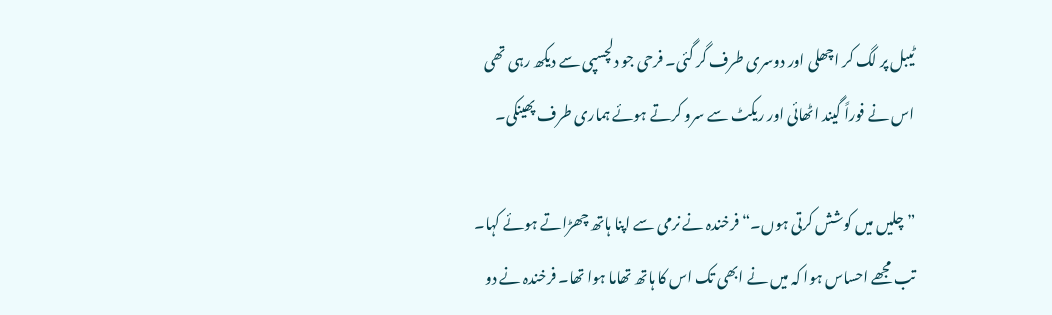ٹیبل پر لگ کر اچھلی اور دوسری طرف گر گئی۔ فرحی جو دلچسپی سے دیکھ رہی تھی اس نے فوراً گیند اٹھائی اور ریکٹ سے سرو کرتے ہوئے ہماری طرف پھینکی۔

”چلیں میں کوشش کرتی ہوں۔“ فرخندہ نے نرمی سے اپنا ہاتھ چھڑاتے ہوئے کہا۔ تب مجھے احساس ہوا کہ میں نے ابھی تک اس کا ہاتھ تھاما ہوا تھا۔ فرخندہ نے دو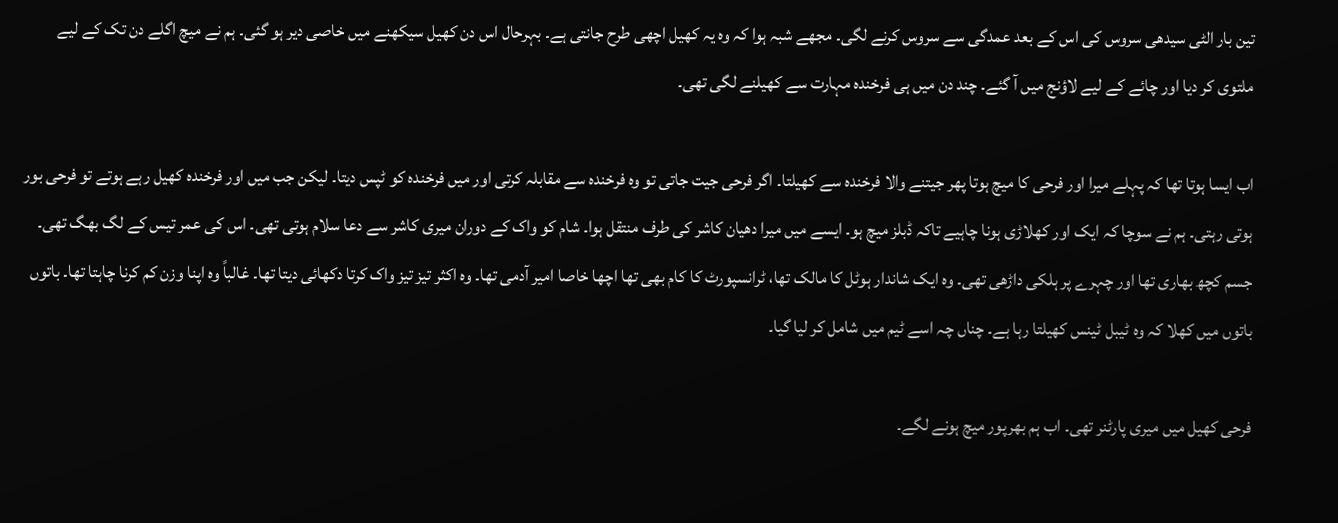تین بار الٹی سیدھی سروس کی اس کے بعد عمدگی سے سروس کرنے لگی۔ مجھے شبہ ہوا کہ وہ یہ کھیل اچھی طرح جانتی ہے۔ بہرحال اس دن کھیل سیکھنے میں خاصی دیر ہو گئی۔ ہم نے میچ اگلے دن تک کے لیے ملتوی کر دیا اور چائے کے لیے لاؤنج میں آ گئے۔ چند دن میں ہی فرخندہ مہارت سے کھیلنے لگی تھی۔

اب ایسا ہوتا تھا کہ پہلے میرا اور فرحی کا میچ ہوتا پھر جیتنے والا فرخندہ سے کھیلتا۔ اگر فرحی جیت جاتی تو وہ فرخندہ سے مقابلہ کرتی اور میں فرخندہ کو ٹپس دیتا۔ لیکن جب میں اور فرخندہ کھیل رہے ہوتے تو فرحی بور ہوتی رہتی۔ ہم نے سوچا کہ ایک اور کھلاڑی ہونا چاہیے تاکہ ڈبلز میچ ہو۔ ایسے میں میرا دھیان کاشر کی طرف منتقل ہوا۔ شام کو واک کے دوران میری کاشر سے دعا سلام ہوتی تھی۔ اس کی عمر تیس کے لگ بھگ تھی۔ جسم کچھ بھاری تھا اور چہرے پر ہلکی داڑھی تھی۔ وہ ایک شاندار ہوٹل کا مالک تھا، ٹرانسپورٹ کا کام بھی تھا اچھا خاصا امیر آدمی تھا۔ وہ اکثر تیز تیز واک کرتا دکھائی دیتا تھا۔ غالباً وہ اپنا وزن کم کرنا چاہتا تھا۔ باتوں باتوں میں کھلا کہ وہ ٹیبل ٹینس کھیلتا رہا ہے۔ چناں چہ اسے ٹیم میں شامل کر لیا گیا۔

فرحی کھیل میں میری پارٹنر تھی۔ اب ہم بھرپور میچ ہونے لگے۔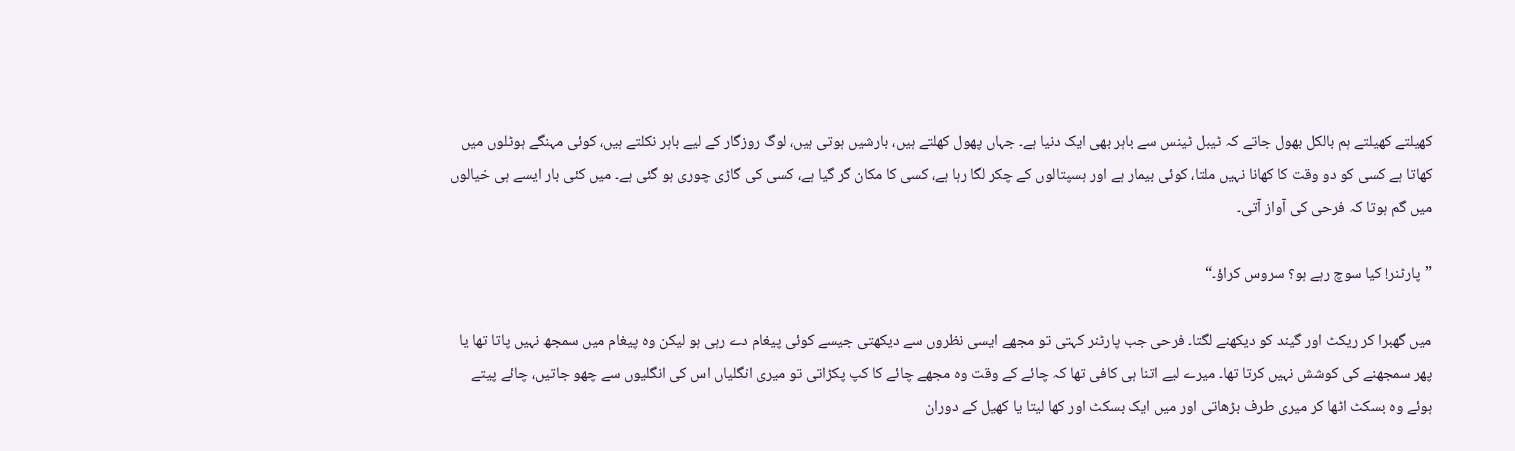کھیلتے کھیلتے ہم بالکل بھول جاتے کہ ٹیبل ٹینس سے باہر بھی ایک دنیا ہے۔ جہاں پھول کھلتے ہیں، بارشیں ہوتی ہیں، لوگ روزگار کے لیے باہر نکلتے ہیں، کوئی مہنگے ہوٹلوں میں کھاتا ہے کسی کو دو وقت کا کھانا نہیں ملتا، کوئی بیمار ہے اور ہسپتالوں کے چکر لگا رہا ہے، کسی کا مکان گر گیا ہے، کسی کی گاڑی چوری ہو گئی ہے۔ میں کئی بار ایسے ہی خیالوں میں گم ہوتا کہ فرحی کی آواز آتی۔

”پارٹنر! کیا سوچ رہے ہو؟ سروس کراؤ۔“

میں گھبرا کر ریکٹ اور گیند کو دیکھنے لگتا۔ فرحی جب پارٹنر کہتی تو مجھے ایسی نظروں سے دیکھتی جیسے کوئی پیغام دے رہی ہو لیکن وہ پیغام میں سمجھ نہیں پاتا تھا یا پھر سمجھنے کی کوشش نہیں کرتا تھا۔ میرے لیے اتنا ہی کافی تھا کہ چائے کے وقت وہ مجھے چائے کا کپ پکڑاتی تو میری انگلیاں اس کی انگلیوں سے چھو جاتیں، چائے پیتے ہوئے وہ بسکٹ اٹھا کر میری طرف بڑھاتی اور میں ایک بسکٹ اور کھا لیتا یا کھیل کے دوران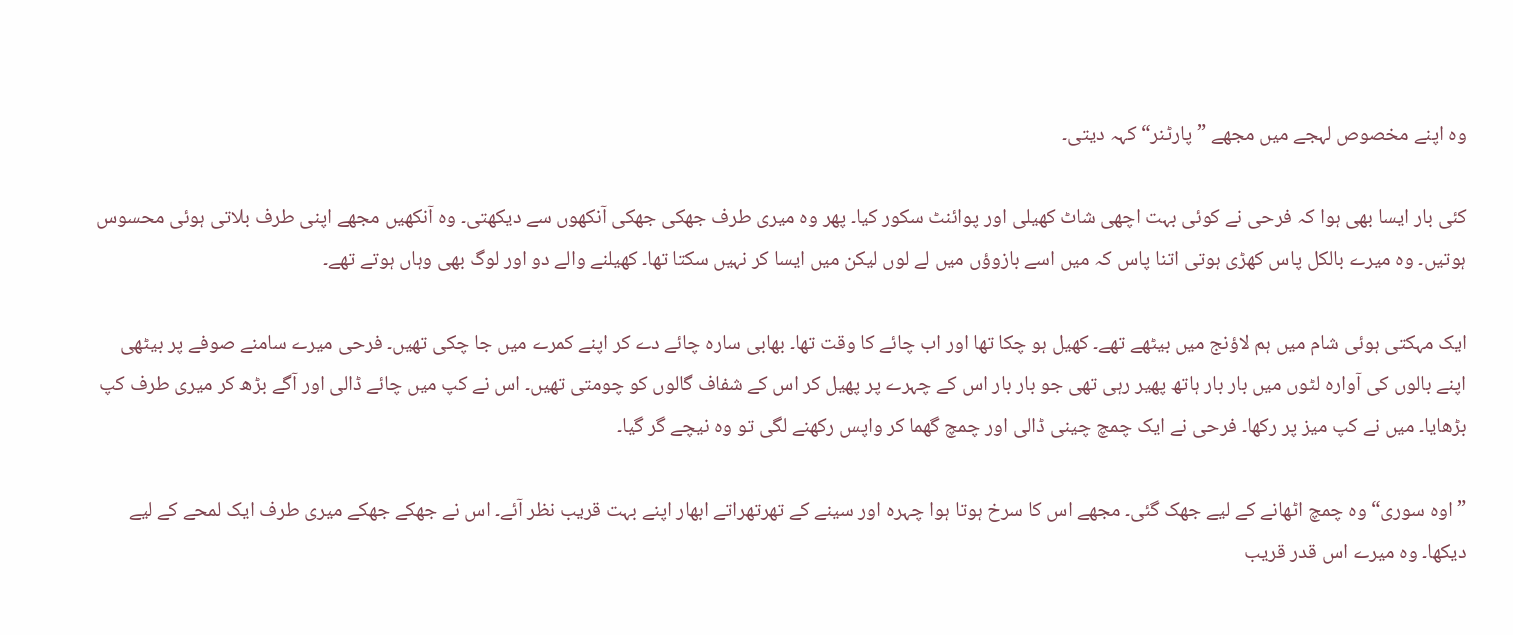وہ اپنے مخصوص لہجے میں مجھے ”پارٹنر“ کہہ دیتی۔

کئی بار ایسا بھی ہوا کہ فرحی نے کوئی بہت اچھی شاٹ کھیلی اور پوائنٹ سکور کیا۔ پھر وہ میری طرف جھکی جھکی آنکھوں سے دیکھتی۔ وہ آنکھیں مجھے اپنی طرف بلاتی ہوئی محسوس ہوتیں۔ وہ میرے بالکل پاس کھڑی ہوتی اتنا پاس کہ میں اسے بازوؤں میں لے لوں لیکن میں ایسا کر نہیں سکتا تھا۔ کھیلنے والے دو اور لوگ بھی وہاں ہوتے تھے۔

ایک مہکتی ہوئی شام میں ہم لاؤنج میں بیٹھے تھے۔ کھیل ہو چکا تھا اور اب چائے کا وقت تھا۔ بھابی سارہ چائے دے کر اپنے کمرے میں جا چکی تھیں۔ فرحی میرے سامنے صوفے پر بیٹھی اپنے بالوں کی آوارہ لٹوں میں بار بار ہاتھ پھیر رہی تھی جو بار بار اس کے چہرے پر پھیل کر اس کے شفاف گالوں کو چومتی تھیں۔ اس نے کپ میں چائے ڈالی اور آگے بڑھ کر میری طرف کپ بڑھایا۔ میں نے کپ میز پر رکھا۔ فرحی نے ایک چمچ چینی ڈالی اور چمچ گھما کر واپس رکھنے لگی تو وہ نیچے گر گیا۔

”اوہ سوری“ وہ چمچ اٹھانے کے لیے جھک گئی۔ مجھے اس کا سرخ ہوتا ہوا چہرہ اور سینے کے تھرتھراتے ابھار اپنے بہت قریب نظر آئے۔ اس نے جھکے جھکے میری طرف ایک لمحے کے لیے دیکھا۔ وہ میرے اس قدر قریب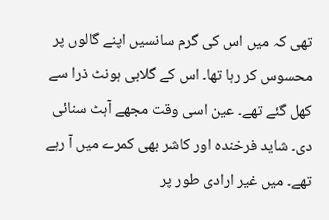تھی کہ میں اس کی گرم سانسیں اپنے گالوں پر محسوس کر رہا تھا۔ اس کے گلابی ہونٹ ذرا سے کھل گئے تھے۔ عین اسی وقت مجھے آہٹ سنائی دی۔ شاید فرخندہ اور کاشر بھی کمرے میں آ رہے تھے۔ میں غیر ارادی طور پر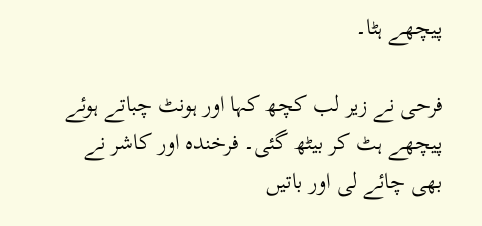پیچھے ہٹا۔

فرحی نے زیر لب کچھ کہا اور ہونٹ چباتے ہوئے پیچھے ہٹ کر بیٹھ گئی۔ فرخندہ اور کاشر نے بھی چائے لی اور باتیں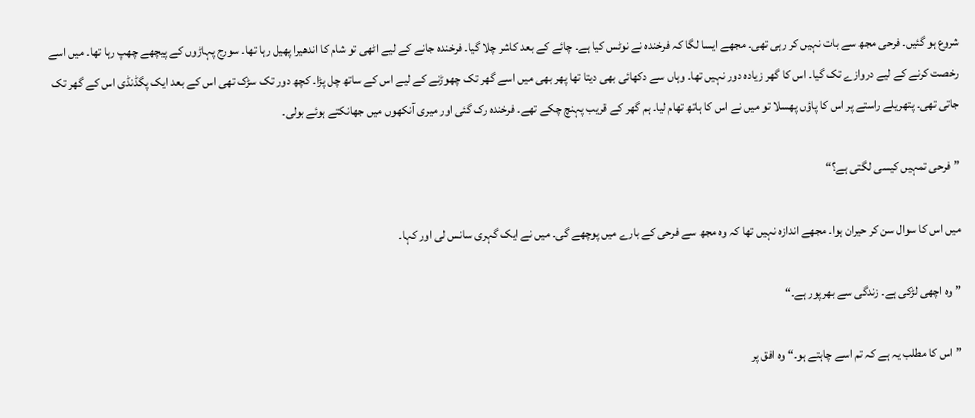شروع ہو گئیں۔ فرحی مجھ سے بات نہیں کر رہی تھی۔ مجھے ایسا لگا کہ فرخندہ نے نوٹس کیا ہے۔ چائے کے بعد کاشر چلا گیا۔ فرخندہ جانے کے لیے اٹھی تو شام کا اندھیرا پھیل رہا تھا۔ سورج پہاڑوں کے پیچھے چھپ رہا تھا۔ میں اسے رخصت کرنے کے لیے دروازے تک گیا۔ اس کا گھر زیادہ دور نہیں تھا۔ وہاں سے دکھائی بھی دیتا تھا پھر بھی میں اسے گھر تک چھوڑنے کے لیے اس کے ساتھ چل پڑا۔ کچھ دور تک سڑک تھی اس کے بعد ایک پگڈنڈی اس کے گھر تک جاتی تھی۔ پتھریلے راستے پر اس کا پاؤں پھسلا تو میں نے اس کا ہاتھ تھام لیا۔ ہم گھر کے قریب پہنچ چکے تھے۔ فرخندہ رک گئی اور میری آنکھوں میں جھانکتے ہوئے بولی۔

”فرحی تمہیں کیسی لگتی ہے؟“

میں اس کا سوال سن کر حیران ہوا۔ مجھے اندازہ نہیں تھا کہ وہ مجھ سے فرحی کے بارے میں پوچھے گی۔ میں نے ایک گہری سانس لی اور کہا۔

”وہ اچھی لڑکی ہے۔ زندگی سے بھرپور ہے۔“

”اس کا مطلب یہ ہے کہ تم اسے چاہتے ہو۔“ وہ افق پر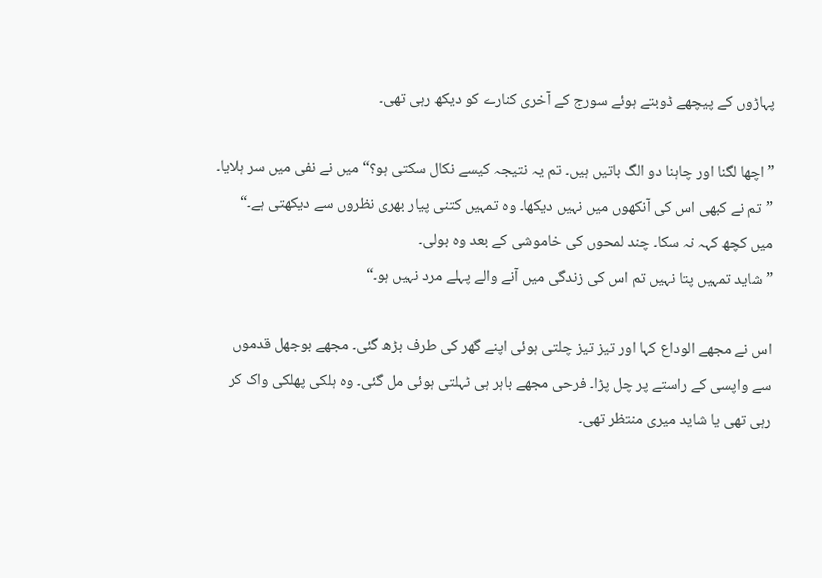پہاڑوں کے پیچھے ڈوبتے ہوئے سورج کے آخری کنارے کو دیکھ رہی تھی۔

”اچھا لگنا اور چاہنا دو الگ باتیں ہیں۔ تم یہ نتیجہ کیسے نکال سکتی ہو؟“ میں نے نفی میں سر ہلایا۔
”تم نے کبھی اس کی آنکھوں میں نہیں دیکھا۔ وہ تمہیں کتنی پیار بھری نظروں سے دیکھتی ہے۔“
میں کچھ کہہ نہ سکا۔ چند لمحوں کی خاموشی کے بعد وہ بولی۔
”شاید تمہیں پتا نہیں تم اس کی زندگی میں آنے والے پہلے مرد نہیں ہو۔“

اس نے مجھے الوداع کہا اور تیز تیز چلتی ہوئی اپنے گھر کی طرف بڑھ گئی۔ مجھے بوجھل قدموں سے واپسی کے راستے پر چل پڑا۔ فرحی مجھے باہر ہی ٹہلتی ہوئی مل گئی۔ وہ ہلکی پھلکی واک کر رہی تھی یا شاید میری منتظر تھی۔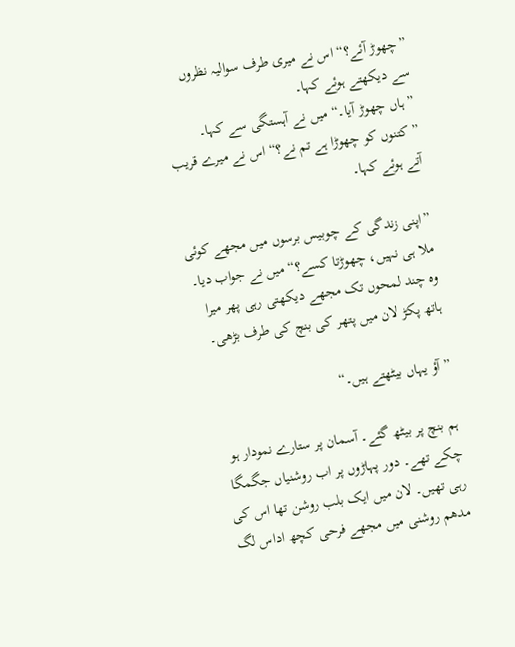”چھوڑ آئے؟“ اس نے میری طرف سوالیہ نظروں سے دیکھتے ہوئے کہا۔
”ہاں چھوڑ آیا۔“ میں نے آہستگی سے کہا۔
”کتنوں کو چھوڑا ہے تم نے؟“ اس نے میرے قریب آتے ہوئے کہا۔

”اپنی زندگی کے چوبیس برسوں میں مجھے کوئی ملا ہی نہیں، چھوڑتا کسے؟“ میں نے جواب دیا۔ وہ چند لمحوں تک مجھے دیکھتی رہی پھر میرا ہاتھ پکڑ لان میں پتھر کی بنچ کی طرف بڑھی۔

”آؤ یہاں بیٹھتے ہیں۔“

ہم بنچ پر بیٹھ گئے۔ آسمان پر ستارے نمودار ہو چکے تھے۔ دور پہاڑوں پر اب روشنیاں جگمگا رہی تھیں۔ لان میں ایک بلب روشن تھا اس کی مدھم روشنی میں مجھے فرحی کچھ اداس لگ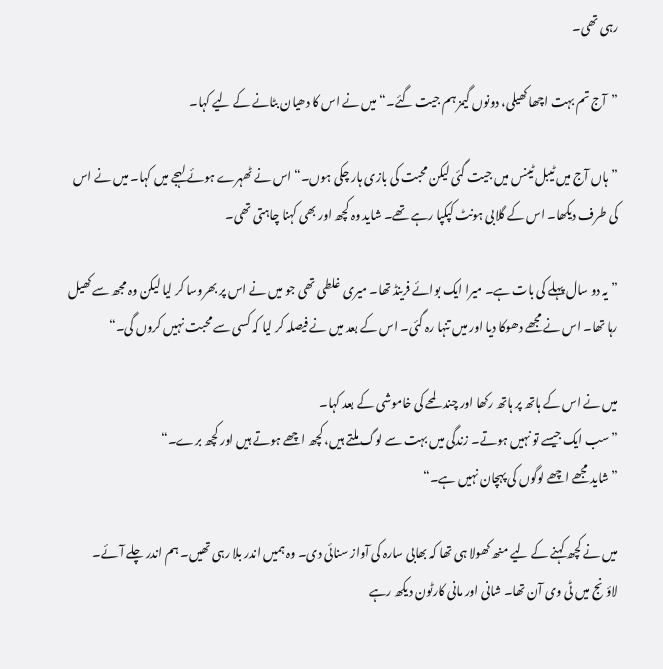رہی تھی۔

”آج تم بہت اچھا کھیلی، دونوں گیمز ہم جیت گئے۔“ میں نے اس کا دھیان بٹانے کے لیے کہا۔

”ہاں آج میں ٹیبل ٹینس میں جیت گئی لیکن محبت کی بازی ہار چکی ہوں۔“ اس نے ٹھہرے ہوئے لہجے میں کہا۔ میں نے اس کی طرف دیکھا۔ اس کے گلابی ہونٹ کپکپا رہے تھے۔ شاید وہ کچھ اور بھی کہنا چاہتی تھی۔

”یہ دو سال پہلے کی بات ہے۔ میرا ایک بوائے فرینڈ تھا۔ میری غلطی تھی جو میں نے اس پر بھروسا کر لیا لیکن وہ مجھ سے کھیل رہا تھا۔ اس نے مجھے دھوکا دیا اور میں تنہا رہ گئی۔ اس کے بعد میں نے فیصلہ کر لیا کہ کسی سے محبت نہیں کروں گی۔“

میں نے اس کے ہاتھ پر ہاتھ رکھا اور چند لمحے کی خاموشی کے بعد کہا۔
”سب ایک جیسے تو نہیں ہوتے۔ زندگی میں بہت سے لوگ ملتے ہیں، کچھ اچھے ہوتے ہیں اور کچھ برے۔“
”شاید مجھے اچھے لوگوں کی پہچان نہیں ہے۔“

میں نے کچھ کہنے کے لیے منھ کھولا ہی تھا کہ بھابی سارہ کی آواز سنائی دی۔ وہ ہمیں اندر بلا رہی تھیں۔ ہم اندر چلے آئے۔ لاؤنج میں ٹی وی آن تھا۔ شانی اور مانی کارٹون دیکھ رہے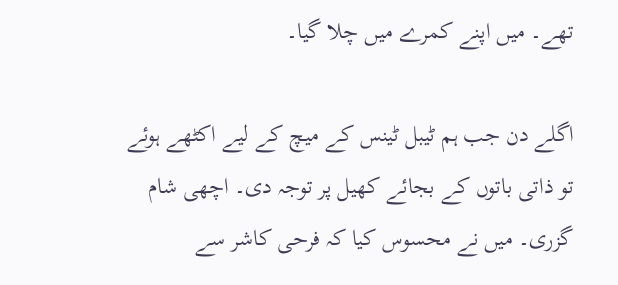تھے۔ میں اپنے کمرے میں چلا گیا۔

اگلے دن جب ہم ٹیبل ٹینس کے میچ کے لیے اکٹھے ہوئے تو ذاتی باتوں کے بجائے کھیل پر توجہ دی۔ اچھی شام گزری۔ میں نے محسوس کیا کہ فرحی کاشر سے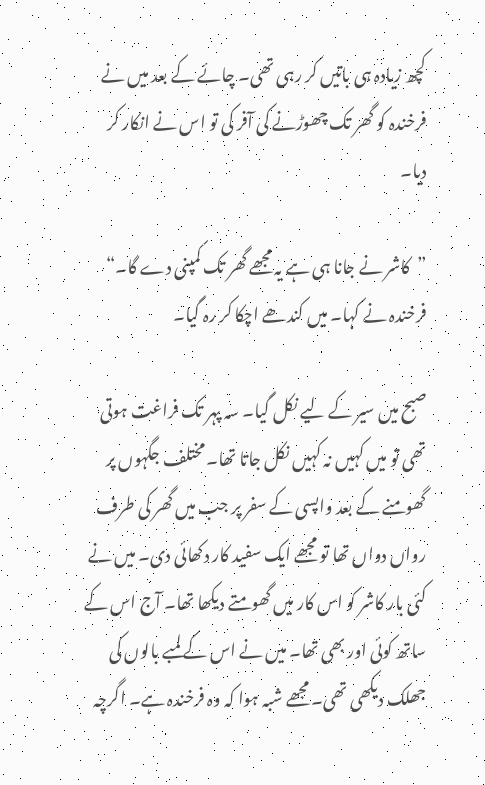کچھ زیادہ ہی باتیں کر رہی تھی۔ چائے کے بعد میں نے فرخندہ کو گھر تک چھوڑنے کی آفر کی تو اس نے انکار کر دیا۔

”کاشر نے جانا ہی ہے یہ مجھے گھر تک کمپنی دے گا۔“ فرخندہ نے کہا۔ میں کندھے اچکا کر رہ گیا۔

صبح میں سیر کے لیے نکل گیا۔ سہ پہر تک فراغت ہوتی تھی تو میں کہیں نہ کہیں نکل جاتا تھا۔ مختلف جگہوں پر گھومنے کے بعد واپسی کے سفر پر جب میں گھر کی طرف رواں دواں تھا تو مجھے ایک سفید کار دکھائی دی۔ میں نے کئی بار کاشر کو اس کار میں گھومتے دیکھا تھا۔ آج اس کے ساتھ کوئی اور بھی تھا۔ میں نے اس کے لمبے بالوں کی جھلک دیکھی تھی۔ مجھے شبہ ہوا کہ وہ فرخندہ ہے۔ اگرچہ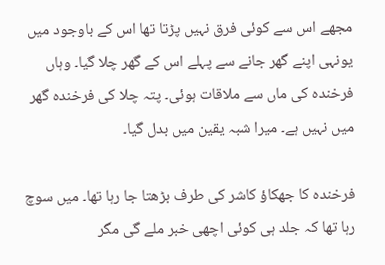مجھے اس سے کوئی فرق نہیں پڑتا تھا اس کے باوجود میں یونہی اپنے گھر جانے سے پہلے اس کے گھر چلا گیا۔ وہاں فرخندہ کی ماں سے ملاقات ہوئی۔ پتہ چلا کی فرخندہ گھر میں نہیں ہے۔ میرا شبہ یقین میں بدل گیا۔

فرخندہ کا جھکاؤ کاشر کی طرف بڑھتا جا رہا تھا۔ میں سوچ رہا تھا کہ جلد ہی کوئی اچھی خبر ملے گی مگر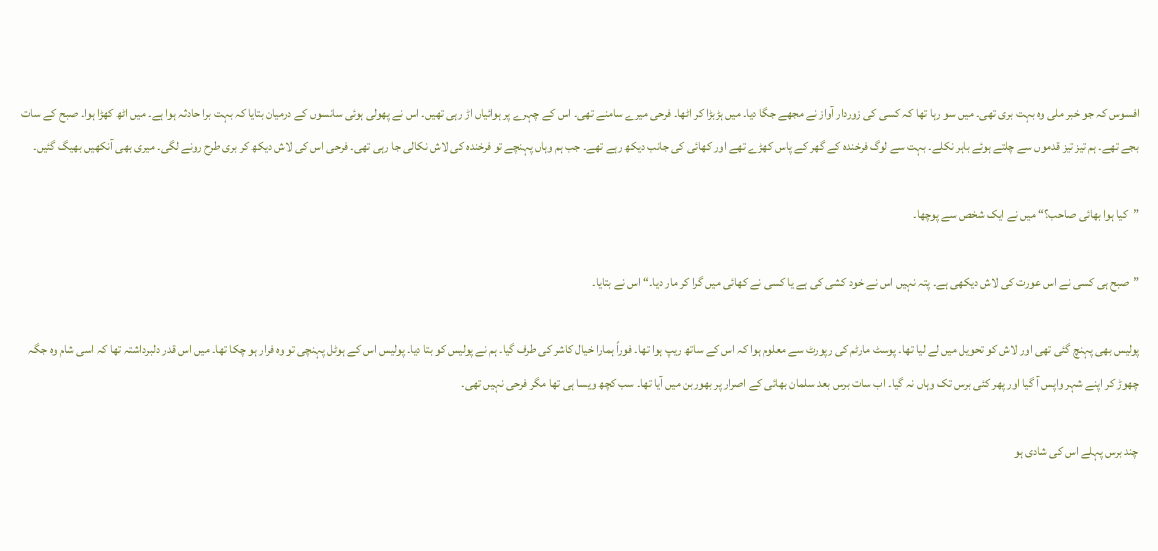افسوس کہ جو خبر ملی وہ بہت بری تھی۔ میں سو رہا تھا کہ کسی کی زوردار آواز نے مجھے جگا دیا۔ میں ہڑبڑا کر اٹھا۔ فرحی میرے سامنے تھی۔ اس کے چہرے پر ہوائیاں اڑ رہی تھیں۔ اس نے پھولی ہوئی سانسوں کے درمیان بتایا کہ بہت برا حادثہ ہوا ہے۔ میں اٹھ کھڑا ہوا۔ صبح کے سات بجے تھے۔ ہم تیز تیز قدموں سے چلتے ہوئے باہر نکلے۔ بہت سے لوگ فرخندہ کے گھر کے پاس کھڑے تھے اور کھائی کی جانب دیکھ رہے تھے۔ جب ہم وہاں پہنچے تو فرخندہ کی لاش نکالی جا رہی تھی۔ فرحی اس کی لاش دیکھ کر بری طرح رونے لگی۔ میری بھی آنکھیں بھیگ گئیں۔

”کیا ہوا بھائی صاحب؟“ میں نے ایک شخص سے پوچھا۔

”صبح ہی کسی نے اس عورت کی لاش دیکھی ہے۔ پتہ نہیں اس نے خود کشی کی ہے یا کسی نے کھائی میں گرا کر مار دیا۔“ اس نے بتایا۔

پولیس بھی پہنچ گئی تھی اور لاش کو تحویل میں لے لیا تھا۔ پوسٹ مارٹم کی رپورٹ سے معلوم ہوا کہ اس کے ساتھ ریپ ہوا تھا۔ فوراً ہمارا خیال کاشر کی طرف گیا۔ ہم نے پولیس کو بتا دیا۔ پولیس اس کے ہوٹل پہنچی تو وہ فرار ہو چکا تھا۔ میں اس قدر دلبرداشتہ تھا کہ اسی شام وہ جگہ چھوڑ کر اپنے شہر واپس آ گیا اور پھر کئی برس تک وہاں نہ گیا۔ اب سات برس بعد سلمان بھائی کے اصرار پر بھوربن میں آیا تھا۔ سب کچھ ویسا ہی تھا مگر فرحی نہیں تھی۔

چند برس پہلے اس کی شادی ہو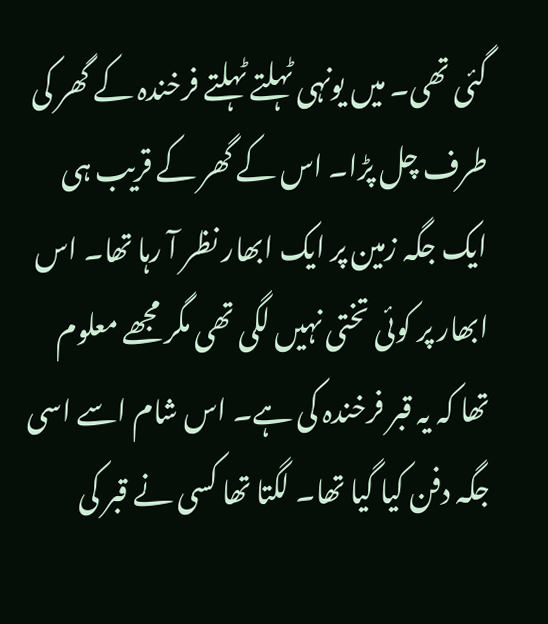گئی تھی۔ میں یونہی ٹہلتے ٹہلتے فرخندہ کے گھر کی طرف چل پڑا۔ اس کے گھر کے قریب ہی ایک جگہ زمین پر ایک ابھار نظر آ رہا تھا۔ اس ابھار پر کوئی تختی نہیں لگی تھی مگر مجھے معلوم تھا کہ یہ قبر فرخندہ کی ہے۔ اس شام اسے اسی جگہ دفن کیا گیا تھا۔ لگتا تھا کسی نے قبر کی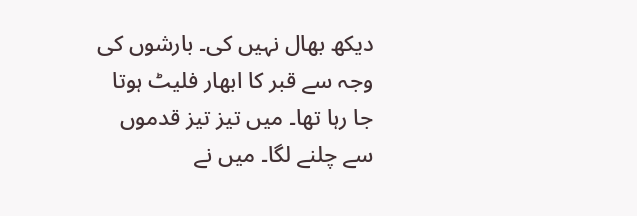دیکھ بھال نہیں کی۔ بارشوں کی وجہ سے قبر کا ابھار فلیٹ ہوتا جا رہا تھا۔ میں تیز تیز قدموں سے چلنے لگا۔ میں نے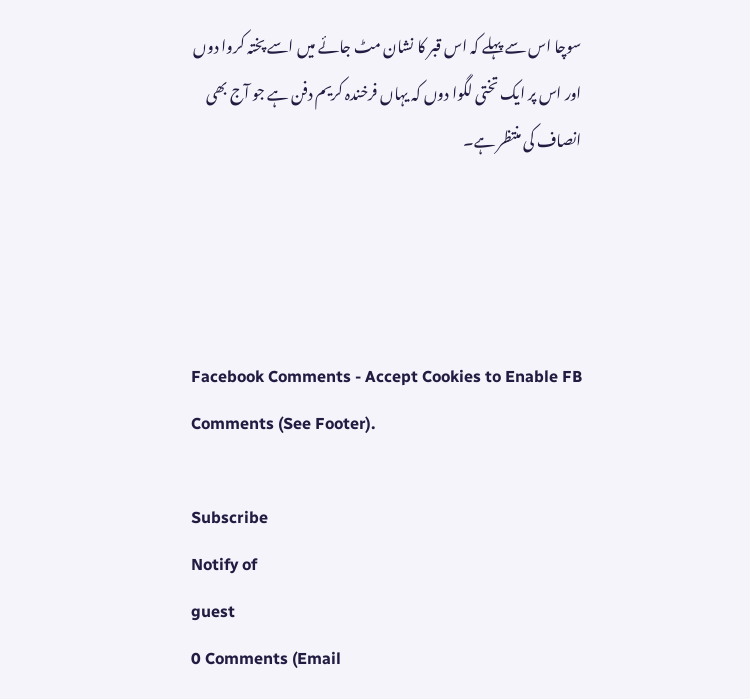سوچا اس سے پہلے کہ اس قبر کا نشان مٹ جائے میں اسے پختہ کروا دوں اور اس پر ایک تختی لگوا دوں کہ یہاں فرخندہ کریم دفن ہے جو آج بھی انصاف کی منتظر ہے۔




Facebook Comments - Accept Cookies to Enable FB Comments (See Footer).

Subscribe
Notify of
guest
0 Comments (Email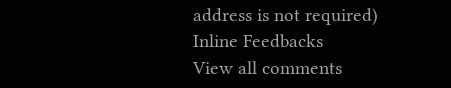address is not required)
Inline Feedbacks
View all comments